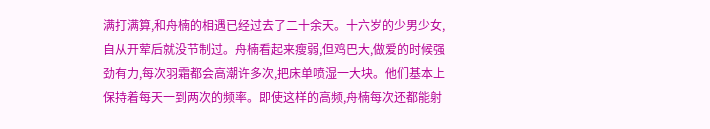满打满算,和舟楠的相遇已经过去了二十余天。十六岁的少男少女,自从开荤后就没节制过。舟楠看起来瘦弱,但鸡巴大,做爱的时候强劲有力,每次羽霜都会高潮许多次,把床单喷湿一大块。他们基本上保持着每天一到两次的频率。即使这样的高频,舟楠每次还都能射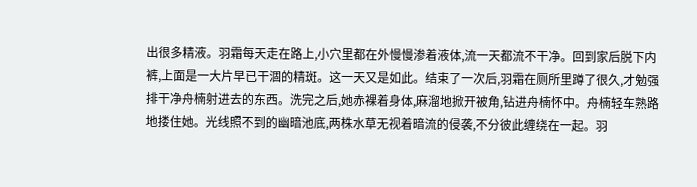出很多精液。羽霜每天走在路上,小穴里都在外慢慢渗着液体,流一天都流不干净。回到家后脱下内裤,上面是一大片早已干涸的精斑。这一天又是如此。结束了一次后,羽霜在厕所里蹲了很久,才勉强排干净舟楠射进去的东西。洗完之后,她赤裸着身体,麻溜地掀开被角,钻进舟楠怀中。舟楠轻车熟路地搂住她。光线照不到的幽暗池底,两株水草无视着暗流的侵袭,不分彼此缠绕在一起。羽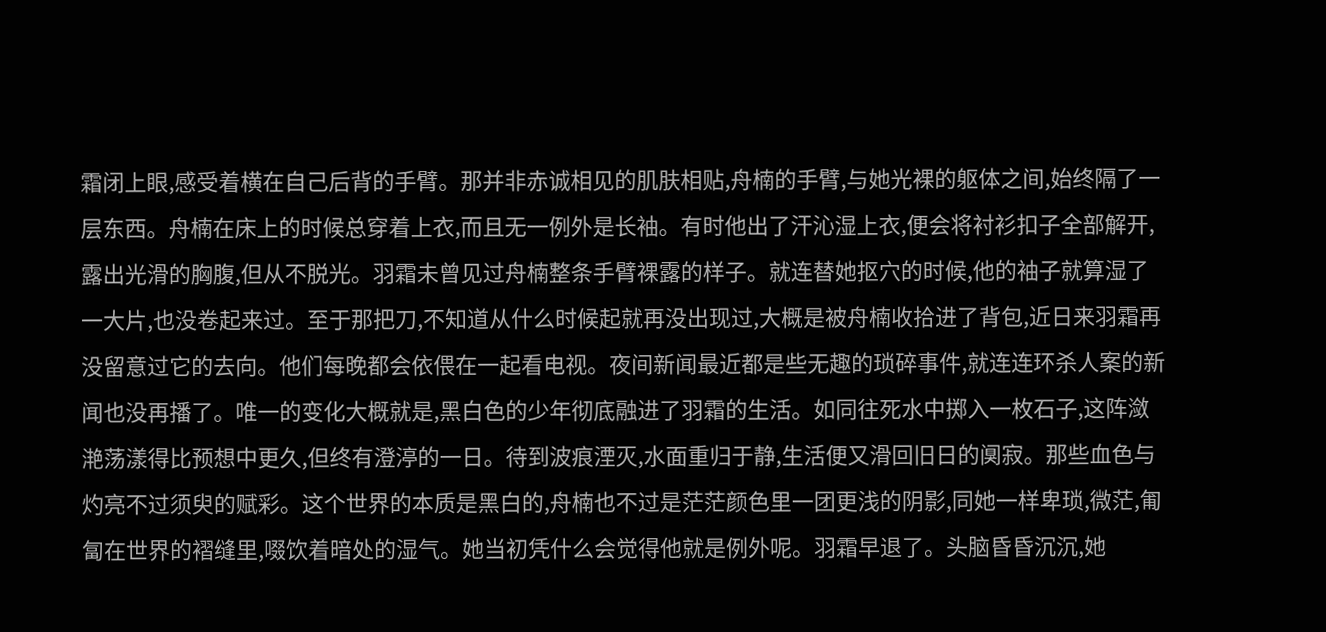霜闭上眼,感受着横在自己后背的手臂。那并非赤诚相见的肌肤相贴,舟楠的手臂,与她光裸的躯体之间,始终隔了一层东西。舟楠在床上的时候总穿着上衣,而且无一例外是长袖。有时他出了汗沁湿上衣,便会将衬衫扣子全部解开,露出光滑的胸腹,但从不脱光。羽霜未曾见过舟楠整条手臂裸露的样子。就连替她抠穴的时候,他的袖子就算湿了一大片,也没卷起来过。至于那把刀,不知道从什么时候起就再没出现过,大概是被舟楠收拾进了背包,近日来羽霜再没留意过它的去向。他们每晚都会依偎在一起看电视。夜间新闻最近都是些无趣的琐碎事件,就连连环杀人案的新闻也没再播了。唯一的变化大概就是,黑白色的少年彻底融进了羽霜的生活。如同往死水中掷入一枚石子,这阵潋滟荡漾得比预想中更久,但终有澄渟的一日。待到波痕湮灭,水面重归于静,生活便又滑回旧日的阒寂。那些血色与灼亮不过须臾的赋彩。这个世界的本质是黑白的,舟楠也不过是茫茫颜色里一团更浅的阴影,同她一样卑琐,微茫,匍匐在世界的褶缝里,啜饮着暗处的湿气。她当初凭什么会觉得他就是例外呢。羽霜早退了。头脑昏昏沉沉,她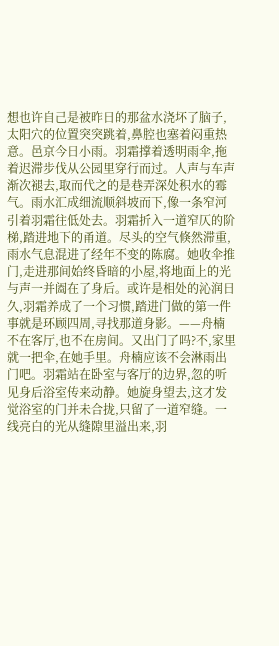想也许自己是被昨日的那盆水浇坏了脑子,太阳穴的位置突突跳着,鼻腔也塞着闷重热意。邑京今日小雨。羽霜撑着透明雨伞,拖着迟滞步伐从公园里穿行而过。人声与车声渐次褪去,取而代之的是巷弄深处积水的霉气。雨水汇成细流顺斜坡而下,像一条窄河引着羽霜往低处去。羽霜折入一道窄仄的阶梯,踏进地下的甬道。尽头的空气倏然滞重,雨水气息混进了经年不变的陈腐。她收伞推门,走进那间始终昏暗的小屋,将地面上的光与声一并阖在了身后。或许是相处的沁润日久,羽霜养成了一个习惯,踏进门做的第一件事就是环顾四周,寻找那道身影。——舟楠不在客厅,也不在房间。又出门了吗?不,家里就一把伞,在她手里。舟楠应该不会淋雨出门吧。羽霜站在卧室与客厅的边界,忽的听见身后浴室传来动静。她旋身望去,这才发觉浴室的门并未合拢,只留了一道窄缝。一线亮白的光从缝隙里溢出来,羽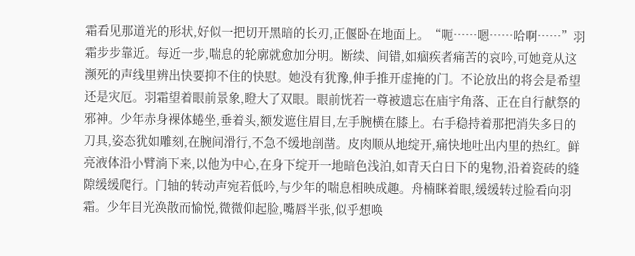霜看见那道光的形状,好似一把切开黑暗的长刃,正偃卧在地面上。“呃……嗯……哈啊……”羽霜步步靠近。每近一步,喘息的轮廓就愈加分明。断续、间错,如痼疾者痛苦的哀吟,可她竟从这濒死的声线里辨出快要抑不住的快慰。她没有犹豫,伸手推开虚掩的门。不论放出的将会是希望还是灾厄。羽霜望着眼前景象,瞪大了双眼。眼前恍若一尊被遗忘在庙宇角落、正在自行献祭的邪神。少年赤身裸体蜷坐,垂着头,额发遮住眉目,左手腕横在膝上。右手稳持着那把消失多日的刀具,姿态犹如雕刻,在腕间滑行,不急不缓地剖凿。皮肉顺从地绽开,痛快地吐出内里的热红。鲜亮液体沿小臂淌下来,以他为中心,在身下绽开一地暗色浅泊,如青天白日下的鬼物,沿着瓷砖的缝隙缓缓爬行。门轴的转动声宛若低吟,与少年的喘息相映成趣。舟楠眯着眼,缓缓转过脸看向羽霜。少年目光涣散而愉悦,微微仰起脸,嘴唇半张,似乎想唤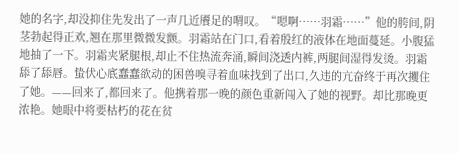她的名字,却没抑住先发出了一声几近餍足的喟叹。“嗯啊……羽霜……”他的胯间,阴茎勃起得正欢,翘在那里微微发颤。羽霜站在门口,看着殷红的液体在地面蔓延。小腹猛地抽了一下。羽霜夹紧腿根,却止不住热流奔涌,瞬间浇透内裤,两腿间湿得发烫。羽霜舔了舔唇。蛰伏心底蠢蠢欲动的困兽嗅寻着血味找到了出口,久违的亢奋终于再次攫住了她。——回来了,都回来了。他携着那一晚的颜色重新闯入了她的视野。却比那晚更浓艳。她眼中将要枯朽的花在贫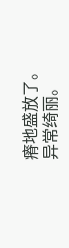瘠地盛放了。异常绮丽。